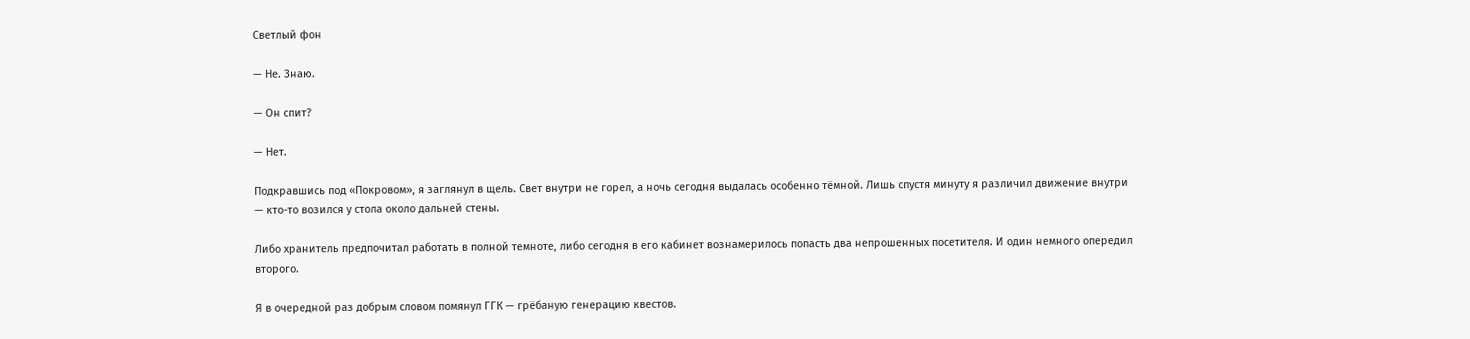Светлый фон

— Не. Знаю.

— Он спит?

— Нет.

Подкравшись под «Покровом», я заглянул в щель. Свет внутри не горел, а ночь сегодня выдалась особенно тёмной. Лишь спустя минуту я различил движение внутри — кто-то возился у стола около дальней стены.

Либо хранитель предпочитал работать в полной темноте, либо сегодня в его кабинет вознамерилось попасть два непрошенных посетителя. И один немного опередил второго.

Я в очередной раз добрым словом помянул ГГК — грёбаную генерацию квестов.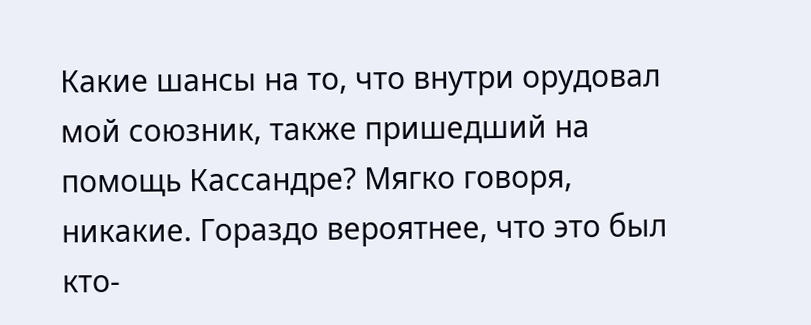Какие шансы на то, что внутри орудовал мой союзник, также пришедший на помощь Кассандре? Мягко говоря, никакие. Гораздо вероятнее, что это был кто-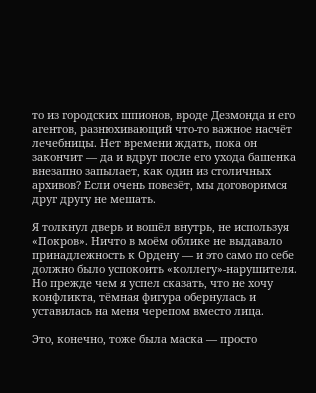то из городских шпионов, вроде Дезмонда и его агентов, разнюхивающий что-то важное насчёт лечебницы. Нет времени ждать, пока он закончит — да и вдруг после его ухода башенка внезапно запылает, как один из столичных архивов? Если очень повезёт, мы договоримся друг другу не мешать.

Я толкнул дверь и вошёл внутрь, не используя «Покров». Ничто в моём облике не выдавало принадлежность к Ордену — и это само по себе должно было успокоить «коллегу»-нарушителя. Но прежде чем я успел сказать, что не хочу конфликта, тёмная фигура обернулась и уставилась на меня черепом вместо лица.

Это, конечно, тоже была маска — просто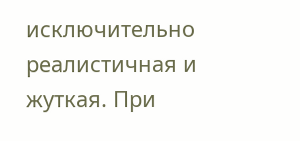исключительно реалистичная и жуткая. При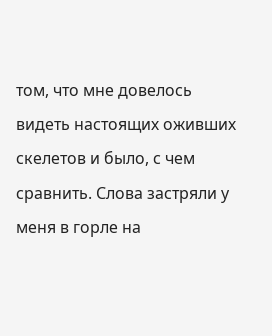том, что мне довелось видеть настоящих оживших скелетов и было, с чем сравнить. Слова застряли у меня в горле на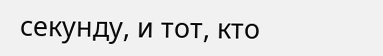секунду, и тот, кто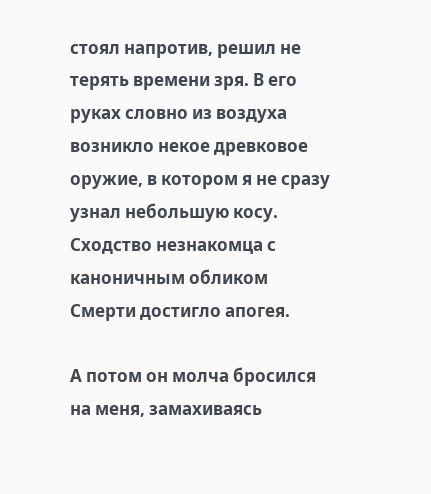стоял напротив, решил не терять времени зря. В его руках словно из воздуха возникло некое древковое оружие, в котором я не сразу узнал небольшую косу. Сходство незнакомца с каноничным обликом Смерти достигло апогея.

А потом он молча бросился на меня, замахиваясь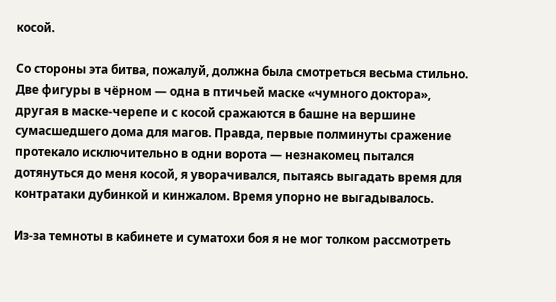косой.

Со стороны эта битва, пожалуй, должна была смотреться весьма стильно. Две фигуры в чёрном — одна в птичьей маске «чумного доктора», другая в маске-черепе и с косой сражаются в башне на вершине сумасшедшего дома для магов. Правда, первые полминуты сражение протекало исключительно в одни ворота — незнакомец пытался дотянуться до меня косой, я уворачивался, пытаясь выгадать время для контратаки дубинкой и кинжалом. Время упорно не выгадывалось.

Из-за темноты в кабинете и суматохи боя я не мог толком рассмотреть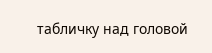табличку над головой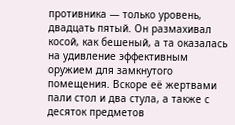противника — только уровень, двадцать пятый. Он размахивал косой, как бешеный, а та оказалась на удивление эффективным оружием для замкнутого помещения. Вскоре её жертвами пали стол и два стула, а также с десяток предметов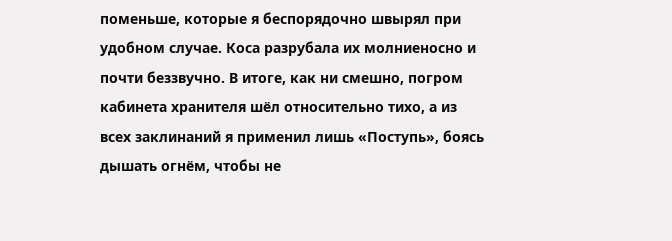поменьше, которые я беспорядочно швырял при удобном случае. Коса разрубала их молниеносно и почти беззвучно. В итоге, как ни смешно, погром кабинета хранителя шёл относительно тихо, а из всех заклинаний я применил лишь «Поступь», боясь дышать огнём, чтобы не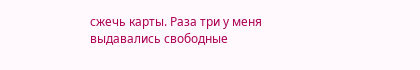сжечь карты. Раза три у меня выдавались свободные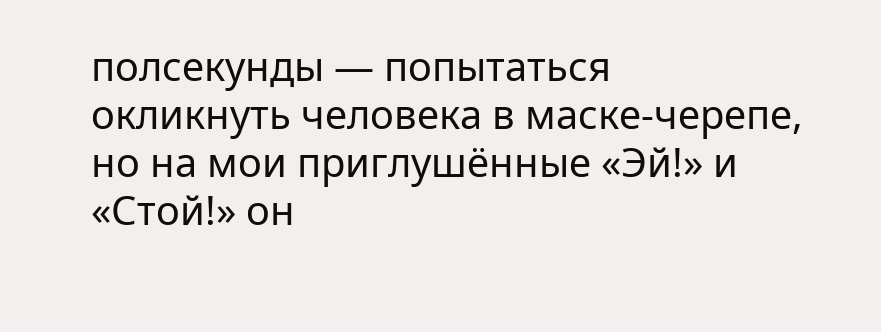полсекунды — попытаться окликнуть человека в маске-черепе, но на мои приглушённые «Эй!» и «Стой!» он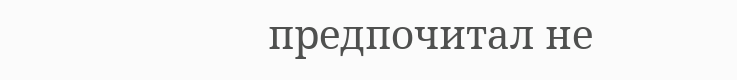предпочитал не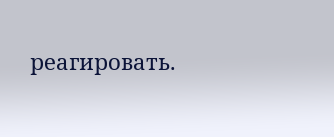реагировать.